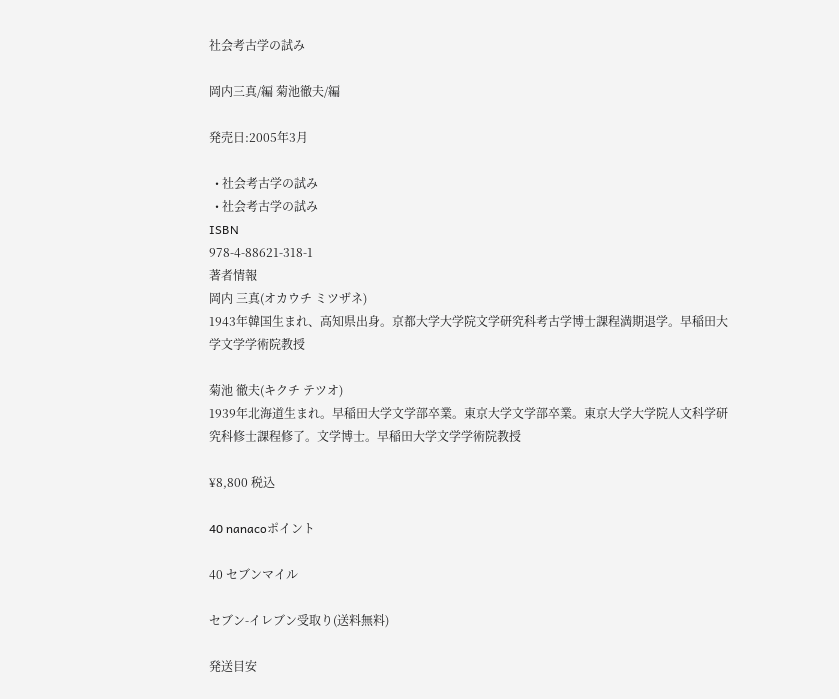社会考古学の試み

岡内三真/編 菊池徹夫/編

発売日:2005年3月

  • 社会考古学の試み
  • 社会考古学の試み
ISBN
978-4-88621-318-1
著者情報
岡内 三真(オカウチ ミツザネ)
1943年韓国生まれ、高知県出身。京都大学大学院文学研究科考古学博士課程満期退学。早稲田大学文学学術院教授

菊池 徹夫(キクチ テツオ)
1939年北海道生まれ。早稲田大学文学部卒業。東京大学文学部卒業。東京大学大学院人文科学研究科修士課程修了。文学博士。早稲田大学文学学術院教授

¥8,800 税込

40 nanacoポイント

40 セブンマイル

セブン-イレブン受取り(送料無料)

発送目安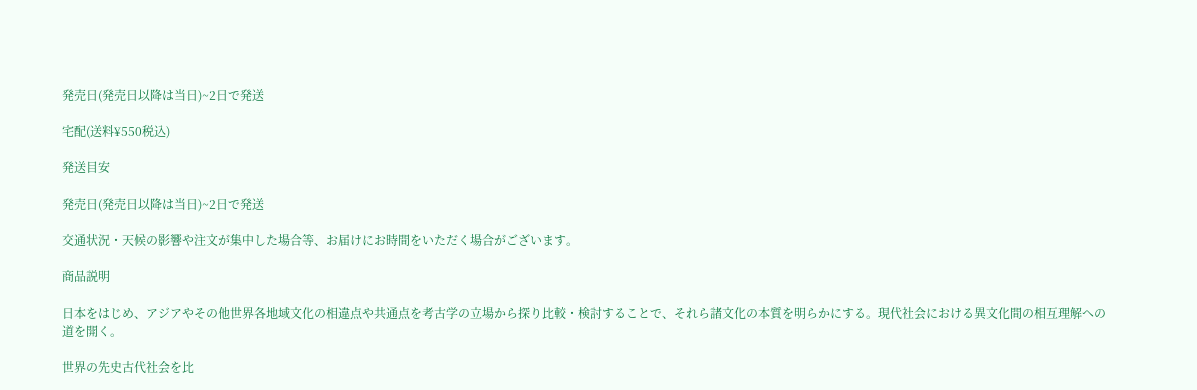発売日(発売日以降は当日)~2日で発送

宅配(送料¥550税込)

発送目安

発売日(発売日以降は当日)~2日で発送

交通状況・天候の影響や注文が集中した場合等、お届けにお時間をいただく場合がございます。

商品説明

日本をはじめ、アジアやその他世界各地域文化の相違点や共通点を考古学の立場から探り比較・検討することで、それら諸文化の本質を明らかにする。現代社会における異文化間の相互理解への道を開く。

世界の先史古代社会を比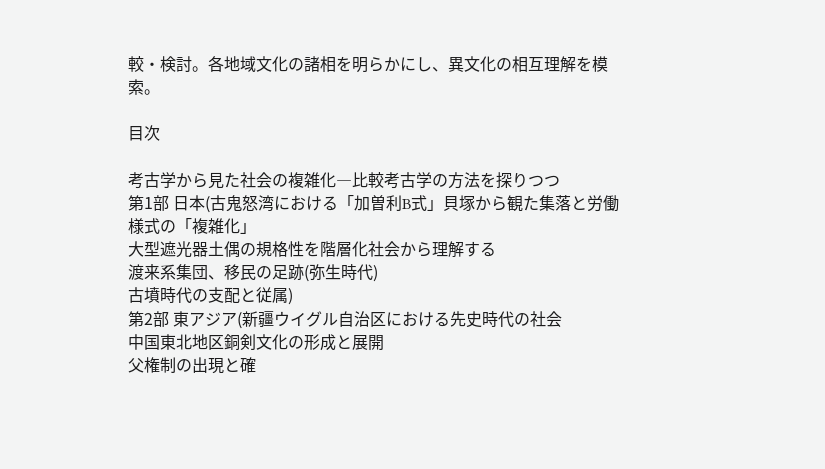較・検討。各地域文化の諸相を明らかにし、異文化の相互理解を模索。

目次

考古学から見た社会の複雑化―比較考古学の方法を探りつつ
第1部 日本(古鬼怒湾における「加曽利B式」貝塚から観た集落と労働様式の「複雑化」
大型遮光器土偶の規格性を階層化社会から理解する
渡来系集団、移民の足跡(弥生時代)
古墳時代の支配と従属)
第2部 東アジア(新疆ウイグル自治区における先史時代の社会
中国東北地区銅剣文化の形成と展開
父権制の出現と確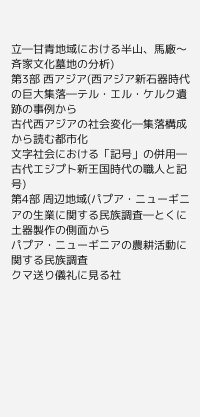立―甘青地域における半山、馬廠〜斉家文化墓地の分析)
第3部 西アジア(西アジア新石器時代の巨大集落―テル・エル・ケルク遺跡の事例から
古代西アジアの社会変化―集落構成から読む都市化
文字社会における「記号」の併用―古代エジプト新王国時代の職人と記号)
第4部 周辺地域(パプア・ニューギニアの生業に関する民族調査―とくに土器製作の側面から
パプア・ニューギニアの農耕活動に関する民族調査
クマ送り儀礼に見る社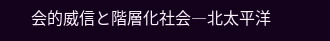会的威信と階層化社会―北太平洋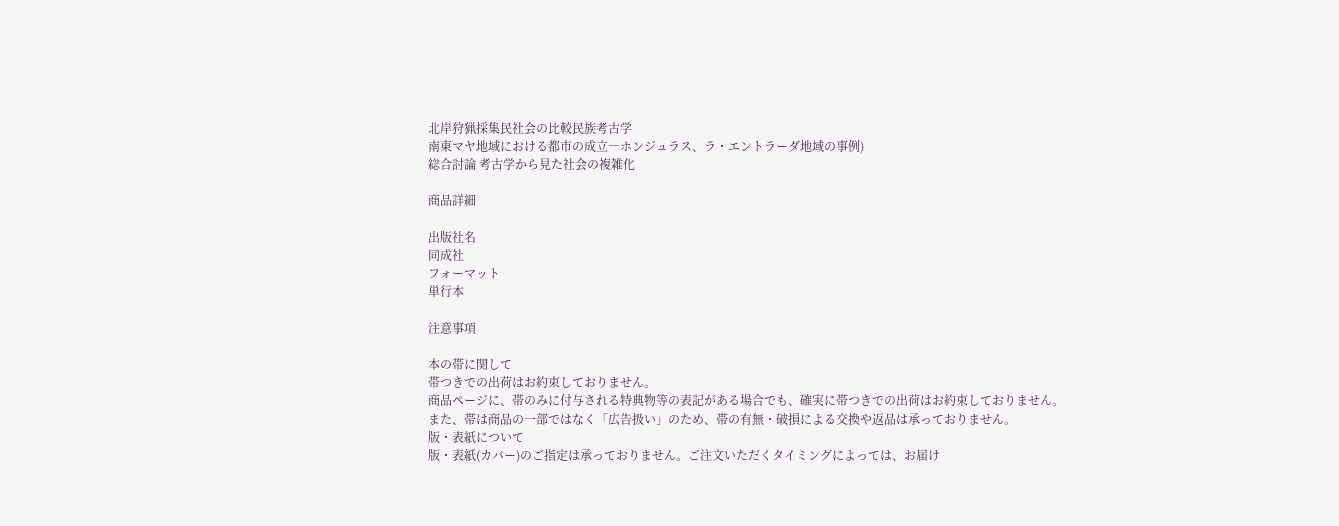北岸狩猟採集民社会の比較民族考古学
南東マヤ地域における都市の成立―ホンジュラス、ラ・エントラーダ地域の事例)
総合討論 考古学から見た社会の複雑化

商品詳細

出版社名
同成社
フォーマット
単行本

注意事項

本の帯に関して
帯つきでの出荷はお約束しておりません。
商品ページに、帯のみに付与される特典物等の表記がある場合でも、確実に帯つきでの出荷はお約束しておりません。
また、帯は商品の一部ではなく「広告扱い」のため、帯の有無・破損による交換や返品は承っておりません。
版・表紙について
版・表紙(カバー)のご指定は承っておりません。ご注文いただくタイミングによっては、お届け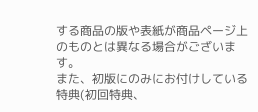する商品の版や表紙が商品ページ上のものとは異なる場合がございます。
また、初版にのみにお付けしている特典(初回特典、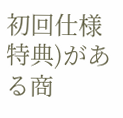初回仕様特典)がある商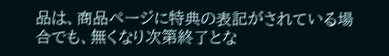品は、商品ページに特典の表記がされている場合でも、無くなり次第終了とな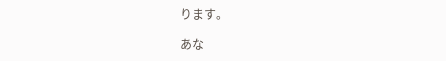ります。

あな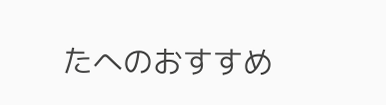たへのおすすめ